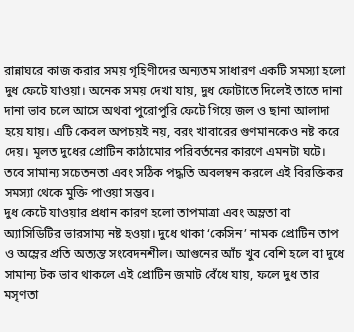রান্নাঘরে কাজ করার সময় গৃহিণীদের অন্যতম সাধারণ একটি সমস্যা হলো দুধ ফেটে যাওয়া। অনেক সময় দেখা যায়, দুধ ফোটাতে দিলেই তাতে দানা দানা ভাব চলে আসে অথবা পুরোপুরি ফেটে গিয়ে জল ও ছানা আলাদা হয়ে যায়। এটি কেবল অপচয়ই নয়, বরং খাবারের গুণমানকেও নষ্ট করে দেয়। মূলত দুধের প্রোটিন কাঠামোর পরিবর্তনের কারণে এমনটা ঘটে। তবে সামান্য সচেতনতা এবং সঠিক পদ্ধতি অবলম্বন করলে এই বিরক্তিকর সমস্যা থেকে মুক্তি পাওয়া সম্ভব।
দুধ কেটে যাওয়ার প্রধান কারণ হলো তাপমাত্রা এবং অম্লতা বা অ্যাসিডিটির ভারসাম্য নষ্ট হওয়া। দুধে থাকা ‘কেসিন’ নামক প্রোটিন তাপ ও অম্লের প্রতি অত্যন্ত সংবেদনশীল। আগুনের আঁচ খুব বেশি হলে বা দুধে সামান্য টক ভাব থাকলে এই প্রোটিন জমাট বেঁধে যায়, ফলে দুধ তার মসৃণতা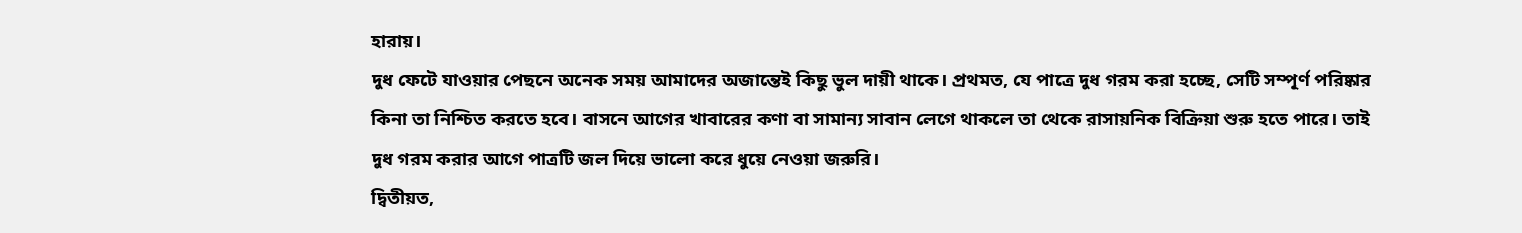হারায়।
দুধ ফেটে যাওয়ার পেছনে অনেক সময় আমাদের অজান্তেই কিছু ভুল দায়ী থাকে। প্রথমত, যে পাত্রে দুধ গরম করা হচ্ছে, সেটি সম্পূর্ণ পরিষ্কার কিনা তা নিশ্চিত করতে হবে। বাসনে আগের খাবারের কণা বা সামান্য সাবান লেগে থাকলে তা থেকে রাসায়নিক বিক্রিয়া শুরু হতে পারে। তাই দুধ গরম করার আগে পাত্রটি জল দিয়ে ভালো করে ধুয়ে নেওয়া জরুরি।
দ্বিতীয়ত,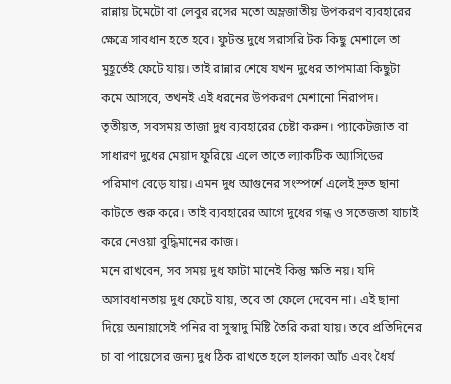রান্নায় টমেটো বা লেবুর রসের মতো অম্লজাতীয় উপকরণ ব্যবহারের ক্ষেত্রে সাবধান হতে হবে। ফুটন্ত দুধে সরাসরি টক কিছু মেশালে তা মুহূর্তেই ফেটে যায়। তাই রান্নার শেষে যখন দুধের তাপমাত্রা কিছুটা কমে আসবে, তখনই এই ধরনের উপকরণ মেশানো নিরাপদ।
তৃতীয়ত, সবসময় তাজা দুধ ব্যবহারের চেষ্টা করুন। প্যাকেটজাত বা সাধারণ দুধের মেয়াদ ফুরিয়ে এলে তাতে ল্যাকটিক অ্যাসিডের পরিমাণ বেড়ে যায়। এমন দুধ আগুনের সংস্পর্শে এলেই দ্রুত ছানা কাটতে শুরু করে। তাই ব্যবহারের আগে দুধের গন্ধ ও সতেজতা যাচাই করে নেওয়া বুদ্ধিমানের কাজ।
মনে রাখবেন, সব সময় দুধ ফাটা মানেই কিন্তু ক্ষতি নয়। যদি অসাবধানতায় দুধ ফেটে যায়, তবে তা ফেলে দেবেন না। এই ছানা দিয়ে অনায়াসেই পনির বা সুস্বাদু মিষ্টি তৈরি করা যায়। তবে প্রতিদিনের চা বা পায়েসের জন্য দুধ ঠিক রাখতে হলে হালকা আঁচ এবং ধৈর্য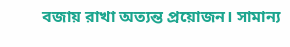বজায় রাখা অত্যন্ত প্রয়োজন। সামান্য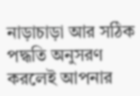নাড়াচাড়া আর সঠিক পদ্ধতি অনুসরণ করলেই আপনার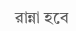রান্না হবে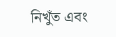নিখুঁত এবং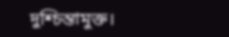দুশ্চিন্তামুক্ত।